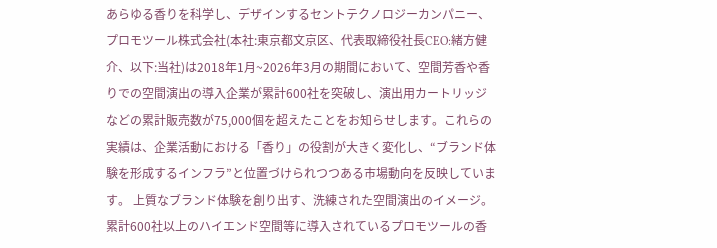あらゆる香りを科学し、デザインするセントテクノロジーカンパニー、プロモツール株式会社(本社:東京都文京区、代表取締役社長CEO:緒方健介、以下:当社)は2018年1月~2026年3月の期間において、空間芳香や香りでの空間演出の導入企業が累計600社を突破し、演出用カートリッジなどの累計販売数が75,000個を超えたことをお知らせします。これらの実績は、企業活動における「香り」の役割が大きく変化し、“ブランド体験を形成するインフラ”と位置づけられつつある市場動向を反映しています。 上質なブランド体験を創り出す、洗練された空間演出のイメージ。累計600社以上のハイエンド空間等に導入されているプロモツールの香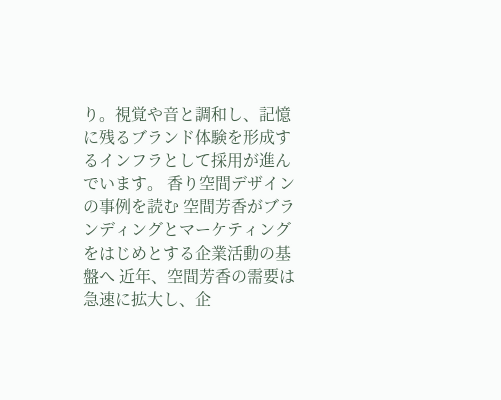り。視覚や音と調和し、記憶に残るブランド体験を形成するインフラとして採用が進んでいます。 香り空間デザインの事例を読む 空間芳香がブランディングとマーケティングをはじめとする企業活動の基盤へ 近年、空間芳香の需要は急速に拡大し、企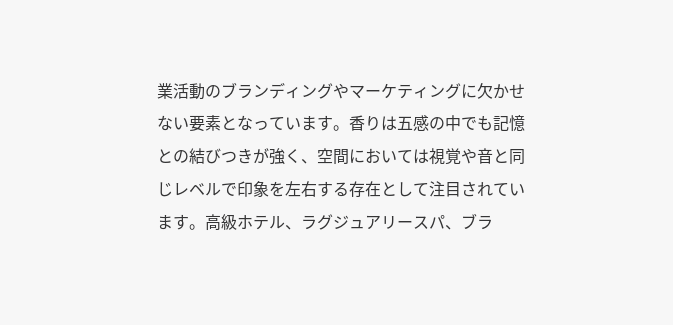業活動のブランディングやマーケティングに欠かせない要素となっています。香りは五感の中でも記憶との結びつきが強く、空間においては視覚や音と同じレベルで印象を左右する存在として注目されています。高級ホテル、ラグジュアリースパ、ブラ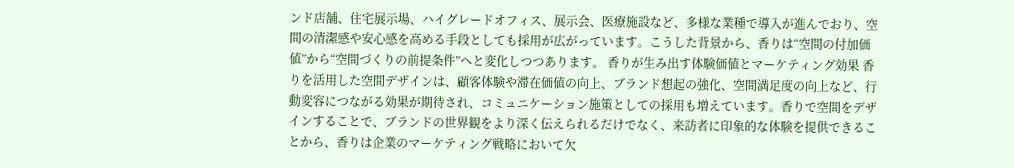ンド店舗、住宅展示場、ハイグレードオフィス、展示会、医療施設など、多様な業種で導入が進んでおり、空間の清潔感や安心感を高める手段としても採用が広がっています。こうした背景から、香りは“空間の付加価値”から“空間づくりの前提条件”へと変化しつつあります。 香りが生み出す体験価値とマーケティング効果 香りを活用した空間デザインは、顧客体験や滞在価値の向上、ブランド想起の強化、空間満足度の向上など、行動変容につながる効果が期待され、コミュニケーション施策としての採用も増えています。香りで空間をデザインすることで、ブランドの世界観をより深く伝えられるだけでなく、来訪者に印象的な体験を提供できることから、香りは企業のマーケティング戦略において欠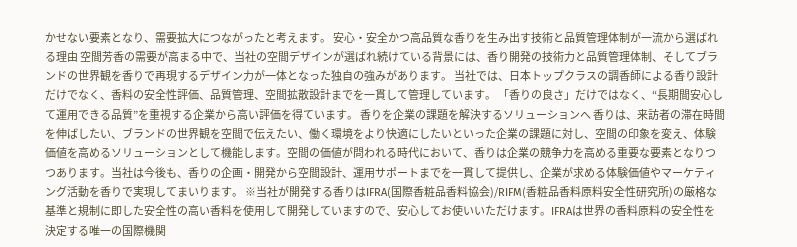かせない要素となり、需要拡大につながったと考えます。 安心・安全かつ高品質な香りを生み出す技術と品質管理体制が一流から選ばれる理由 空間芳香の需要が高まる中で、当社の空間デザインが選ばれ続けている背景には、香り開発の技術力と品質管理体制、そしてブランドの世界観を香りで再現するデザイン力が一体となった独自の強みがあります。 当社では、日本トップクラスの調香師による香り設計だけでなく、香料の安全性評価、品質管理、空間拡散設計までを一貫して管理しています。 「香りの良さ」だけではなく、“長期間安心して運用できる品質”を重視する企業から高い評価を得ています。 香りを企業の課題を解決するソリューションへ 香りは、来訪者の滞在時間を伸ばしたい、ブランドの世界観を空間で伝えたい、働く環境をより快適にしたいといった企業の課題に対し、空間の印象を変え、体験価値を高めるソリューションとして機能します。空間の価値が問われる時代において、香りは企業の競争力を高める重要な要素となりつつあります。当社は今後も、香りの企画・開発から空間設計、運用サポートまでを一貫して提供し、企業が求める体験価値やマーケティング活動を香りで実現してまいります。 ※当社が開発する香りはIFRA(国際香粧品香料協会)/RIFM(香粧品香料原料安全性研究所)の厳格な基準と規制に即した安全性の高い香料を使用して開発していますので、安心してお使いいただけます。IFRAは世界の香料原料の安全性を決定する唯一の国際機関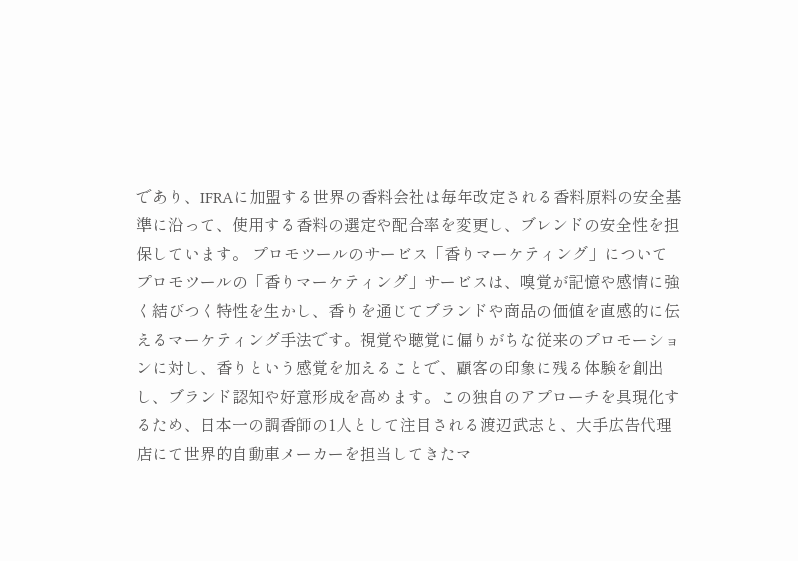であり、IFRAに加盟する世界の香料会社は毎年改定される香料原料の安全基準に沿って、使用する香料の選定や配合率を変更し、ブレンドの安全性を担保しています。 プロモツールのサービス「香りマーケティング」について プロモツールの「香りマーケティング」サービスは、嗅覚が記憶や感情に強く結びつく特性を生かし、香りを通じてブランドや商品の価値を直感的に伝えるマーケティング手法です。視覚や聴覚に偏りがちな従来のプロモーションに対し、香りという感覚を加えることで、顧客の印象に残る体験を創出し、ブランド認知や好意形成を高めます。この独自のアプローチを具現化するため、日本一の調香師の1人として注目される渡辺武志と、大手広告代理店にて世界的自動車メーカーを担当してきたマ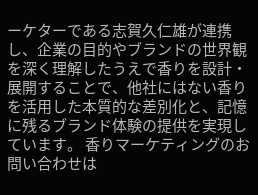ーケターである志賀久仁雄が連携し、企業の目的やブランドの世界観を深く理解したうえで香りを設計・展開することで、他社にはない香りを活用した本質的な差別化と、記憶に残るブランド体験の提供を実現しています。 香りマーケティングのお問い合わせは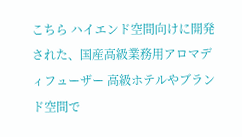こちら ハイエンド空間向けに開発された、国産高級業務用アロマディフューザー 高級ホテルやブランド空間で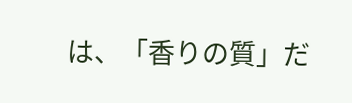は、「香りの質」だ